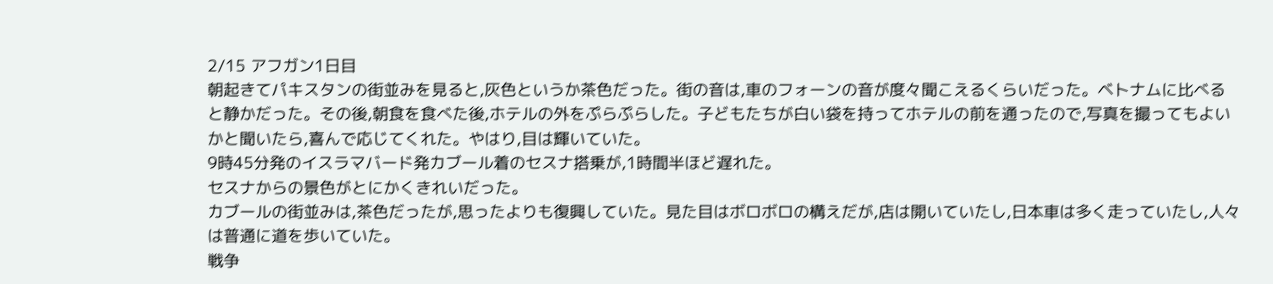2/15 アフガン1日目
朝起きてパキスタンの街並みを見ると,灰色というか茶色だった。街の音は,車のフォーンの音が度々聞こえるくらいだった。ベトナムに比べると静かだった。その後,朝食を食べた後,ホテルの外をぷらぷらした。子どもたちが白い袋を持ってホテルの前を通ったので,写真を撮ってもよいかと聞いたら,喜んで応じてくれた。やはり,目は輝いていた。
9時45分発のイスラマバード発カブール着のセスナ搭乗が,1時間半ほど遅れた。
セスナからの景色がとにかくきれいだった。
カブールの街並みは,茶色だったが,思ったよりも復興していた。見た目はボロボロの構えだが,店は開いていたし,日本車は多く走っていたし,人々は普通に道を歩いていた。
戦争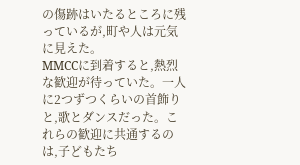の傷跡はいたるところに残っているが,町や人は元気に見えた。
MMCCに到着すると,熱烈な歓迎が待っていた。一人に2つずつくらいの首飾りと,歌とダンスだった。これらの歓迎に共通するのは,子どもたち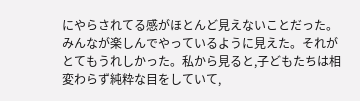にやらされてる感がほとんど見えないことだった。みんなが楽しんでやっているように見えた。それがとてもうれしかった。私から見ると,子どもたちは相変わらず純粋な目をしていて,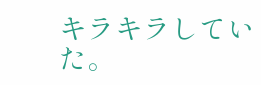キラキラしていた。